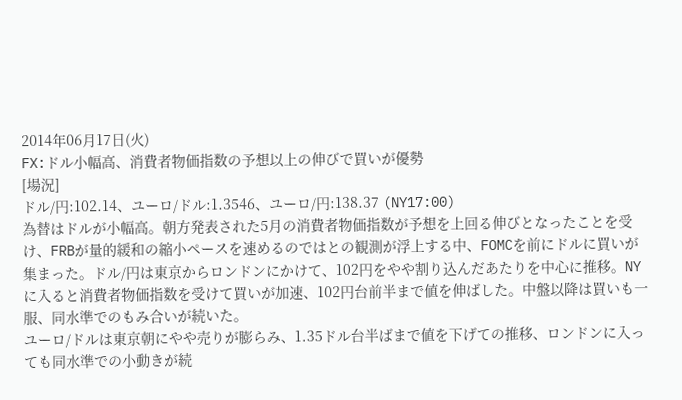2014年06月17日(火)
FX:ドル小幅高、消費者物価指数の予想以上の伸びで買いが優勢
[場況]
ドル/円:102.14、ユーロ/ドル:1.3546、ユーロ/円:138.37 (NY17:00)
為替はドルが小幅高。朝方発表された5月の消費者物価指数が予想を上回る伸びとなったことを受け、FRBが量的緩和の縮小ペースを速めるのではとの観測が浮上する中、FOMCを前にドルに買いが集まった。ドル/円は東京からロンドンにかけて、102円をやや割り込んだあたりを中心に推移。NYに入ると消費者物価指数を受けて買いが加速、102円台前半まで値を伸ばした。中盤以降は買いも一服、同水準でのもみ合いが続いた。
ユーロ/ドルは東京朝にやや売りが膨らみ、1.35ドル台半ばまで値を下げての推移、ロンドンに入っても同水準での小動きが続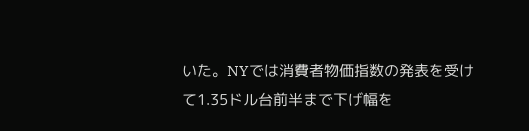いた。NYでは消費者物価指数の発表を受けて1.35ドル台前半まで下げ幅を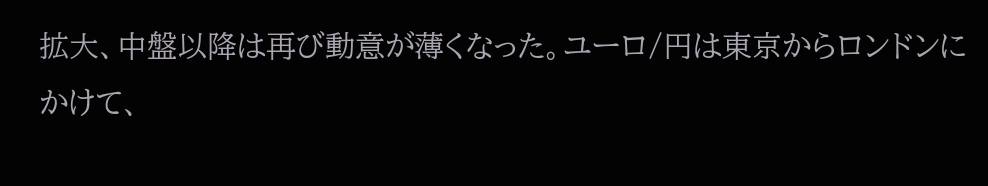拡大、中盤以降は再び動意が薄くなった。ユーロ/円は東京からロンドンにかけて、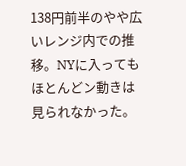138円前半のやや広いレンジ内での推移。NYに入ってもほとんどン動きは見られなかった。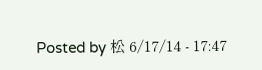Posted by 松 6/17/14 - 17:47